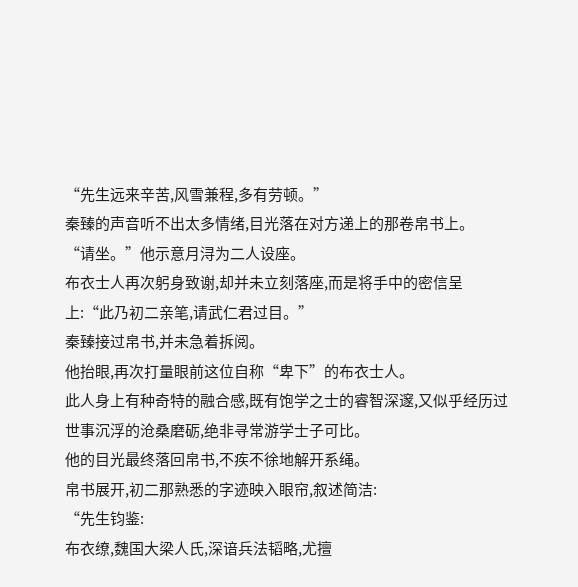“先生远来辛苦,风雪兼程,多有劳顿。”
秦臻的声音听不出太多情绪,目光落在对方递上的那卷帛书上。
“请坐。”他示意月浔为二人设座。
布衣士人再次躬身致谢,却并未立刻落座,而是将手中的密信呈上:“此乃初二亲笔,请武仁君过目。”
秦臻接过帛书,并未急着拆阅。
他抬眼,再次打量眼前这位自称“卑下”的布衣士人。
此人身上有种奇特的融合感,既有饱学之士的睿智深邃,又似乎经历过世事沉浮的沧桑磨砺,绝非寻常游学士子可比。
他的目光最终落回帛书,不疾不徐地解开系绳。
帛书展开,初二那熟悉的字迹映入眼帘,叙述简洁:
“先生钧鉴:
布衣缭,魏国大梁人氏,深谙兵法韬略,尤擅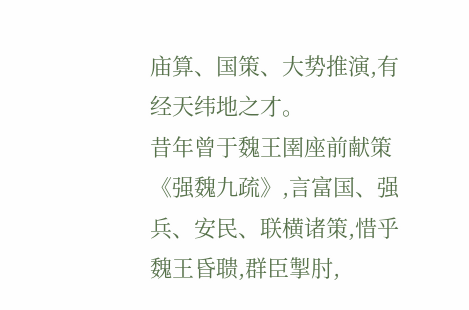庙算、国策、大势推演,有经天纬地之才。
昔年曾于魏王圉座前献策《强魏九疏》,言富国、强兵、安民、联横诸策,惜乎魏王昏聩,群臣掣肘,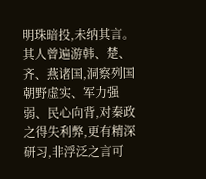明珠暗投,未纳其言。
其人曾遍游韩、楚、齐、燕诸国,洞察列国朝野虚实、军力强弱、民心向背,对秦政之得失利弊,更有精深研习,非浮泛之言可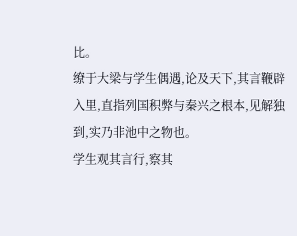比。
缭于大梁与学生偶遇,论及天下,其言鞭辟入里,直指列国积弊与秦兴之根本,见解独到,实乃非池中之物也。
学生观其言行,察其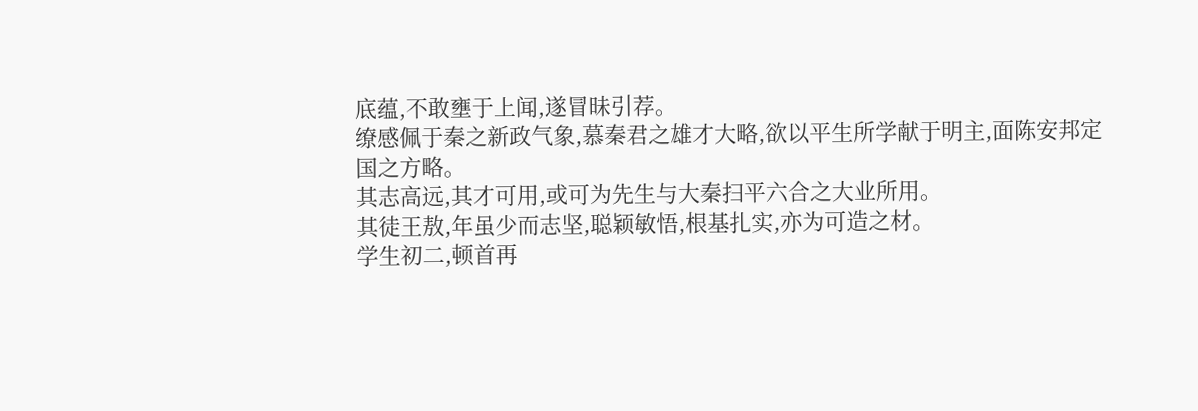底蕴,不敢壅于上闻,遂冒昧引荐。
缭感佩于秦之新政气象,慕秦君之雄才大略,欲以平生所学献于明主,面陈安邦定国之方略。
其志高远,其才可用,或可为先生与大秦扫平六合之大业所用。
其徒王敖,年虽少而志坚,聪颖敏悟,根基扎实,亦为可造之材。
学生初二,顿首再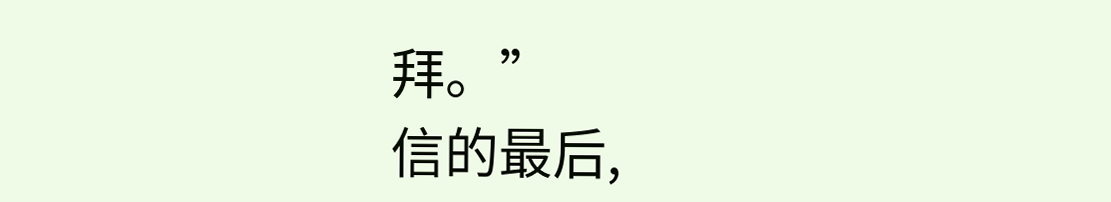拜。”
信的最后,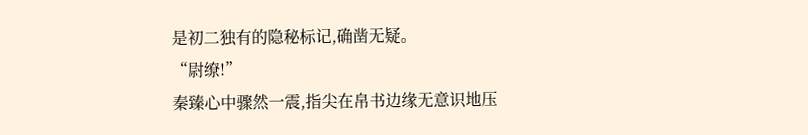是初二独有的隐秘标记,确凿无疑。
“尉缭!”
秦臻心中骤然一震,指尖在帛书边缘无意识地压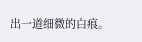出一道细微的白痕。